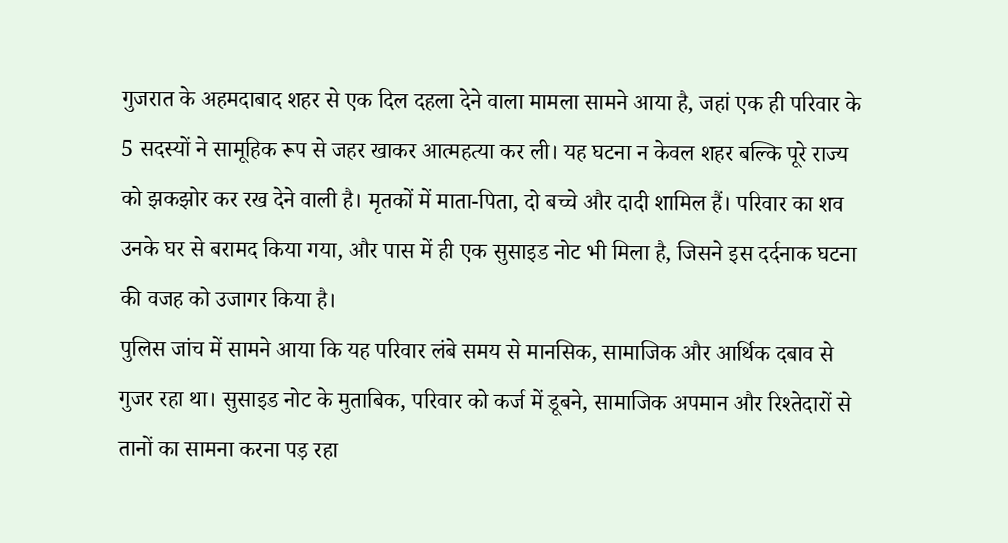गुजरात के अहमदाबाद शहर से एक दिल दहला देने वाला मामला सामने आया है, जहां एक ही परिवार के 5 सदस्यों ने सामूहिक रूप से जहर खाकर आत्महत्या कर ली। यह घटना न केवल शहर बल्कि पूरे राज्य को झकझोर कर रख देने वाली है। मृतकों में माता-पिता, दो बच्चे और दादी शामिल हैं। परिवार का शव उनके घर से बरामद किया गया, और पास में ही एक सुसाइड नोट भी मिला है, जिसने इस दर्दनाक घटना की वजह को उजागर किया है।
पुलिस जांच में सामने आया कि यह परिवार लंबे समय से मानसिक, सामाजिक और आर्थिक दबाव से गुजर रहा था। सुसाइड नोट के मुताबिक, परिवार को कर्ज में डूबने, सामाजिक अपमान और रिश्तेदारों से तानों का सामना करना पड़ रहा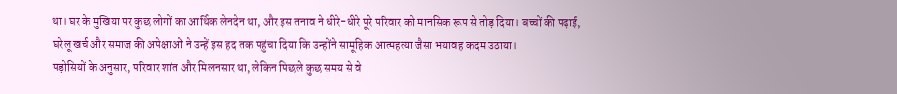था। घर के मुखिया पर कुछ लोगों का आर्थिक लेनदेन था, और इस तनाव ने धीरे-धीरे पूरे परिवार को मानसिक रूप से तोड़ दिया। बच्चों की पढ़ाई, घरेलू खर्च और समाज की अपेक्षाओं ने उन्हें इस हद तक पहुंचा दिया कि उन्होंने सामूहिक आत्महत्या जैसा भयावह कदम उठाया।
पड़ोसियों के अनुसार, परिवार शांत और मिलनसार था, लेकिन पिछले कुछ समय से वे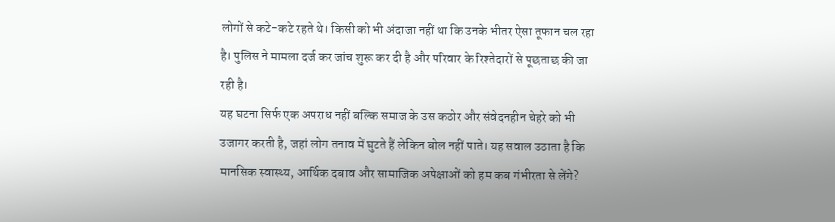लोगों से कटे-कटे रहते थे। किसी को भी अंदाजा नहीं था कि उनके भीतर ऐसा तूफान चल रहा है। पुलिस ने मामला दर्ज कर जांच शुरू कर दी है और परिवार के रिश्तेदारों से पूछताछ की जा रही है।
यह घटना सिर्फ एक अपराध नहीं बल्कि समाज के उस कठोर और संवेदनहीन चेहरे को भी उजागर करती है, जहां लोग तनाव में घुटते हैं लेकिन बोल नहीं पाते। यह सवाल उठाता है कि मानसिक स्वास्थ्य, आर्थिक दबाव और सामाजिक अपेक्षाओं को हम कब गंभीरता से लेंगे?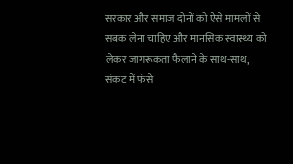सरकार और समाज दोनों को ऐसे मामलों से सबक लेना चाहिए और मानसिक स्वास्थ्य को लेकर जागरूकता फैलाने के साथ-साथ, संकट में फंसे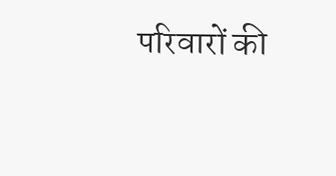परिवारों की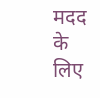मदद के लिए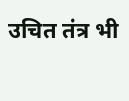उचित तंत्र भी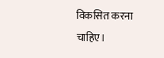विकसित करना चाहिए।